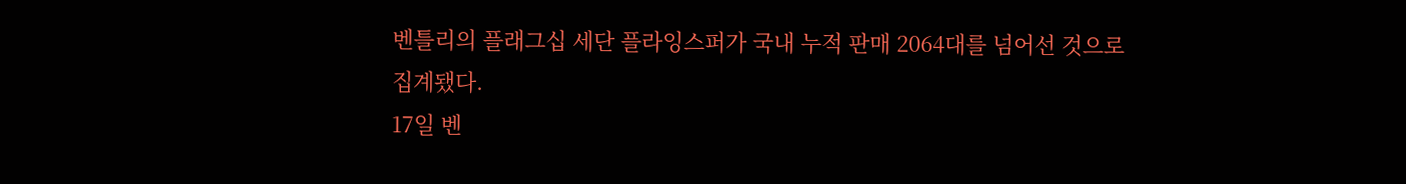벤틀리의 플래그십 세단 플라잉스퍼가 국내 누적 판매 2064대를 넘어선 것으로 집계됐다.
17일 벤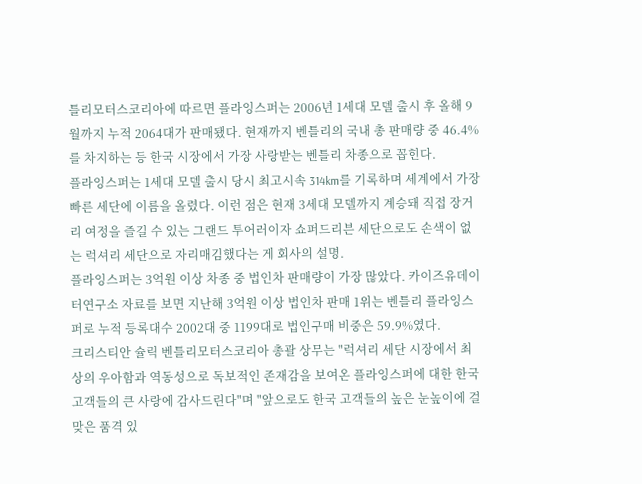틀리모터스코리아에 따르면 플라잉스퍼는 2006년 1세대 모델 출시 후 올해 9월까지 누적 2064대가 판매됐다. 현재까지 벤틀리의 국내 총 판매량 중 46.4%를 차지하는 등 한국 시장에서 가장 사랑받는 벤틀리 차종으로 꼽힌다.
플라잉스퍼는 1세대 모델 출시 당시 최고시속 314km를 기록하며 세계에서 가장 빠른 세단에 이름을 올렸다. 이런 점은 현재 3세대 모델까지 계승돼 직접 장거리 여정을 즐길 수 있는 그랜드 투어러이자 쇼퍼드리븐 세단으로도 손색이 없는 럭셔리 세단으로 자리매김했다는 게 회사의 설명.
플라잉스퍼는 3억원 이상 차종 중 법인차 판매량이 가장 많았다. 카이즈유데이터연구소 자료를 보면 지난해 3억원 이상 법인차 판매 1위는 벤틀리 플라잉스퍼로 누적 등록대수 2002대 중 1199대로 법인구매 비중은 59.9%였다.
크리스티안 슐릭 벤틀리모터스코리아 총괄 상무는 "럭셔리 세단 시장에서 최상의 우아함과 역동성으로 독보적인 존재감을 보여온 플라잉스퍼에 대한 한국 고객들의 큰 사랑에 감사드린다"며 "앞으로도 한국 고객들의 높은 눈높이에 걸맞은 품격 있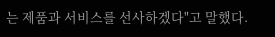는 제품과 서비스를 선사하겠다"고 말했다.